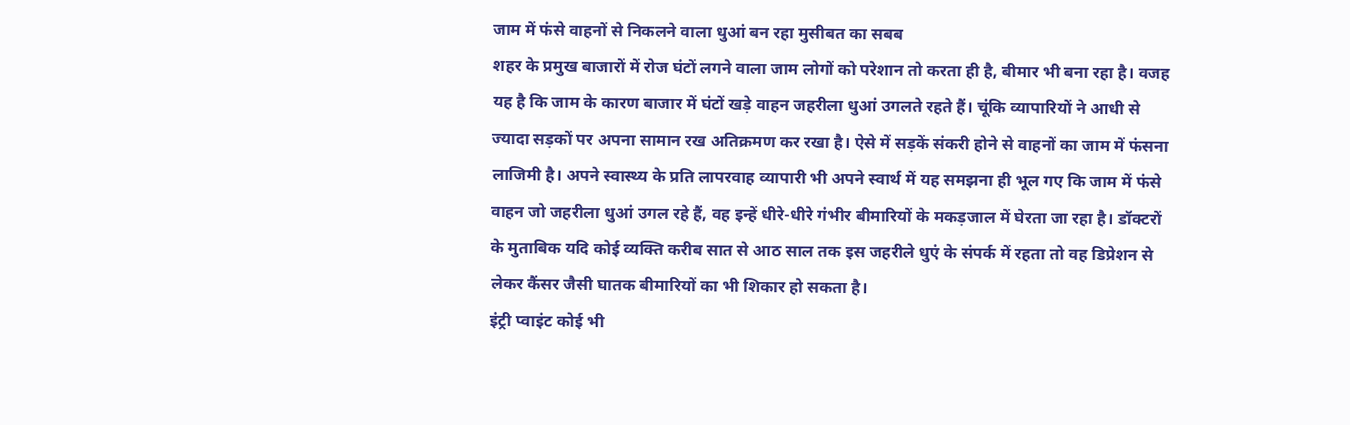जाम में फंसे वाहनों से निकलने वाला धुआं बन रहा मुसीबत का सबब
शहर के प्रमुख बाजारों में रोज घंटों लगने वाला जाम लोगों को परेशान तो करता ही है, बीमार भी बना रहा है। वजह यह है कि जाम के कारण बाजार में घंटों खड़े वाहन जहरीला धुआं उगलते रहते हैं। चूंकि व्यापारियों ने आधी से ज्यादा सड़कों पर अपना सामान रख अतिक्रमण कर रखा है। ऐसे में सड़कें संकरी होने से वाहनों का जाम में फंसना लाजिमी है। अपने स्वास्थ्य के प्रति लापरवाह व्यापारी भी अपने स्वार्थ में यह समझना ही भूल गए कि जाम में फंसे वाहन जो जहरीला धुआं उगल रहे हैं, वह इन्हें धीरे-धीरे गंभीर बीमारियों के मकड़जाल में घेरता जा रहा है। डॉक्टरों के मुताबिक यदि कोई व्यक्ति करीब सात से आठ साल तक इस जहरीले धुएं के संपर्क में रहता तो वह डिप्रेशन से लेकर कैंसर जैसी घातक बीमारियों का भी शिकार हो सकता है।
इंट्री प्वाइंट कोई भी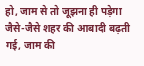हो, जाम से तो जूझना ही पड़ेगा
जैसे-जैसे शहर की आबादी बढ़ती गई, जाम की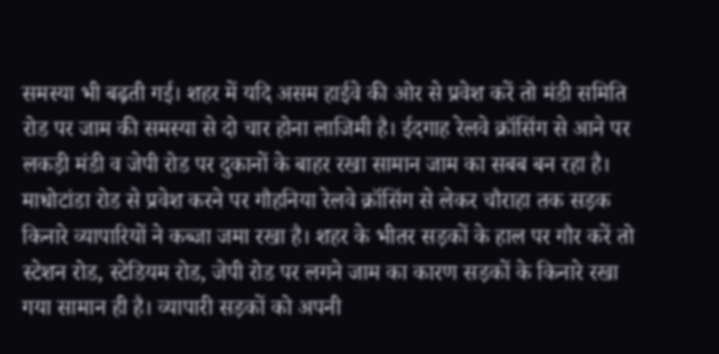समस्या भी बढ़ती गई। शहर में यदि असम हाईवे की ओर से प्रवेश करें तो मंडी समिति रोड पर जाम की समस्या से दो चार होना लाजिमी है। ईदगाह रेलवे क्रॉसिंग से आने पर लकड़ी मंडी व जेपी रोड पर दुकानों के बाहर रखा सामान जाम का सबब बन रहा है। माधोटांडा रोड से प्रवेश करने पर गौहनिया रेलवे क्रॉसिंग से लेकर चौराहा तक सड़क किनारे व्यापारियों ने कब्जा जमा रखा है। शहर के भीतर सड़कों के हाल पर गौर करें तो स्टेशन रोड, स्टेडियम रोड, जेपी रोड पर लगने जाम का कारण सड़कों के किनारे रखा गया सामान ही है। व्यापारी सड़कों को अपनी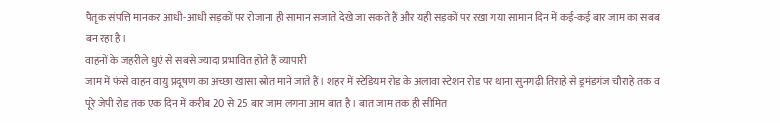पैतृक संपत्ति मानकर आधी-आधी सड़कों पर रोजाना ही सामान सजाते देखे जा सकते हैं और यही सड़कों पर रखा गया सामान दिन में कई-कई बार जाम का सबब बन रहा है।
वाहनों के जहरीले धुएं से सबसे ज्यादा प्रभावित होते हैं व्यापारी
जाम में फंसे वाहन वायु प्रदूषण का अच्छा खासा स्रोत माने जाते हैं। शहर में स्टेडियम रोड के अलावा स्टेशन रोड पर थाना सुनगढ़ी तिराहे से ड्रमंडगंज चौराहे तक व पूरे जेपी रोड तक एक दिन में करीब 20 से 25 बार जाम लगना आम बात है। बात जाम तक ही सीमित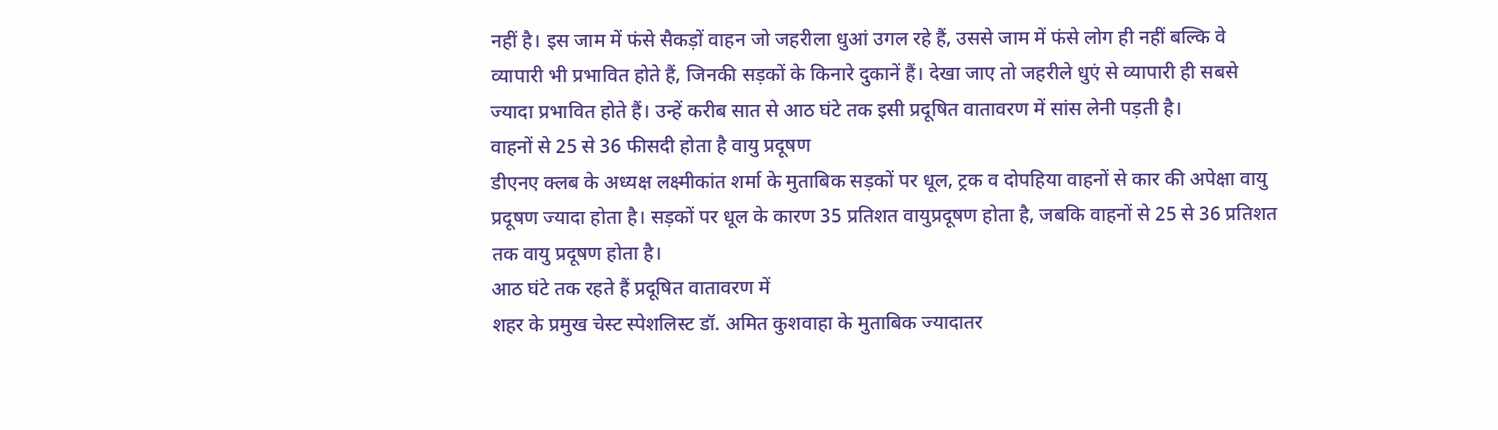नहीं है। इस जाम में फंसे सैकड़ों वाहन जो जहरीला धुआं उगल रहे हैं, उससे जाम में फंसे लोग ही नहीं बल्कि वे व्यापारी भी प्रभावित होते हैं, जिनकी सड़कों के किनारे दुकानें हैं। देखा जाए तो जहरीले धुएं से व्यापारी ही सबसे ज्यादा प्रभावित होते हैं। उन्हें करीब सात से आठ घंटे तक इसी प्रदूषित वातावरण में सांस लेनी पड़ती है।
वाहनों से 25 से 36 फीसदी होता है वायु प्रदूषण
डीएनए क्लब के अध्यक्ष लक्ष्मीकांत शर्मा के मुताबिक सड़कों पर धूल, ट्रक व दोपहिया वाहनों से कार की अपेक्षा वायु प्रदूषण ज्यादा होता है। सड़कों पर धूल के कारण 35 प्रतिशत वायुप्रदूषण होता है, जबकि वाहनों से 25 से 36 प्रतिशत तक वायु प्रदूषण होता है।
आठ घंटे तक रहते हैं प्रदूषित वातावरण में
शहर के प्रमुख चेस्ट स्पेशलिस्ट डॉ. अमित कुशवाहा के मुताबिक ज्यादातर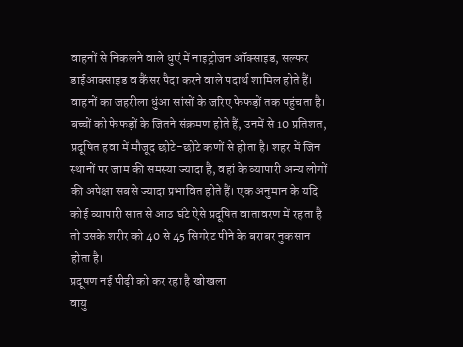वाहनों से निकलने वाले धुएं में नाइट्रोजन ऑक्साइड, सल्फर डाईआक्साइड व कैंसर पैदा करने वाले पदार्थ शामिल होते हैं। वाहनों का जहरीला धुंआ सांसों के जरिए फेफड़ों तक पहुंचता है। बच्चों को फेफड़ों के जितने संक्रमण होते हैं, उनमें से 10 प्रतिशत, प्रदूषित हवा में मौजूद छोटे-छोटे कणों से होता है। शहर में जिन स्थानों पर जाम की समस्या ज्यादा है, वहां के व्यापारी अन्य लोगों की अपेक्षा सबसे ज्यादा प्रभावित होते हैं। एक अनुमान के यदि कोई व्यापारी सात से आठ घंटे ऐसे प्रदूषित वातावरण में रहता है तो उसके शरीर को 40 से 45 सिगरेट पीने के बराबर नुकसान होता है।
प्रदूषण नई पीढ़ी को कर रहा है खोखला
वायु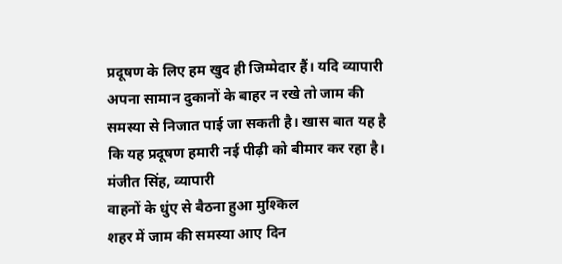प्रदूषण के लिए हम खुद ही जिम्मेदार हैं। यदि व्यापारी अपना सामान दुकानों के बाहर न रखे तो जाम की समस्या से निजात पाई जा सकती है। खास बात यह है कि यह प्रदूषण हमारी नई पीढ़ी को बीमार कर रहा है।
मंजीत सिंह, व्यापारी
वाहनों के धुंए से बैठना हुआ मुश्किल
शहर में जाम की समस्या आए दिन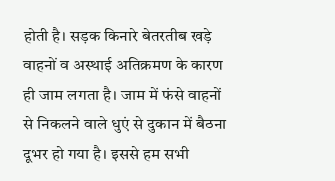होती है। सड़क किनारे बेतरतीब खड़े वाहनों व अस्थाई अतिक्रमण के कारण ही जाम लगता है। जाम में फंसे वाहनों से निकलने वाले धुएं से दुकान में बैठना दूभर हो गया है। इससे हम सभी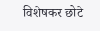विशेषकर छोटे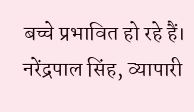बच्चे प्रभावित हो रहे हैं।
नरेंद्रपाल सिंह, व्यापारी